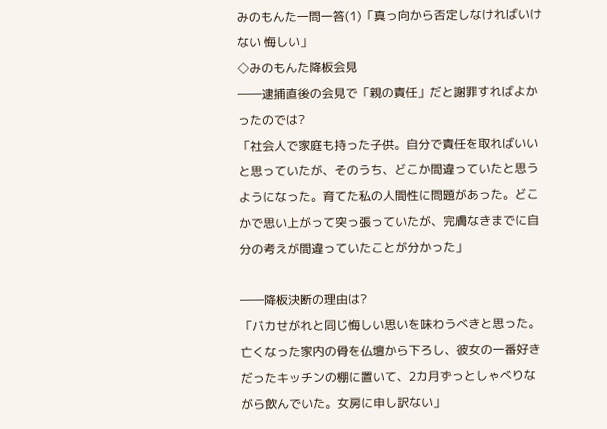みのもんた一問一答(1)「真っ向から否定しなければいけない 悔しい」
◇みのもんた降板会見
――逮捕直後の会見で「親の責任」だと謝罪すればよかったのでは?
「社会人で家庭も持った子供。自分で責任を取ればいいと思っていたが、そのうち、どこか間違っていたと思うようになった。育てた私の人間性に問題があった。どこかで思い上がって突っ張っていたが、完膚なきまでに自分の考えが間違っていたことが分かった」

――降板決断の理由は?
「バカせがれと同じ悔しい思いを味わうべきと思った。亡くなった家内の骨を仏壇から下ろし、彼女の一番好きだったキッチンの棚に置いて、2カ月ずっとしゃべりながら飲んでいた。女房に申し訳ない」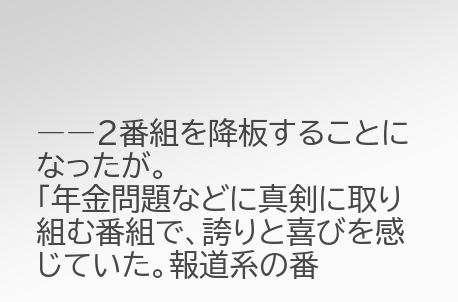――2番組を降板することになったが。
「年金問題などに真剣に取り組む番組で、誇りと喜びを感じていた。報道系の番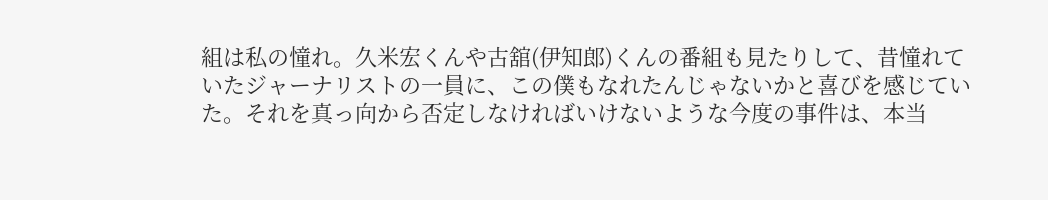組は私の憧れ。久米宏くんや古舘(伊知郎)くんの番組も見たりして、昔憧れていたジャーナリストの一員に、この僕もなれたんじゃないかと喜びを感じていた。それを真っ向から否定しなければいけないような今度の事件は、本当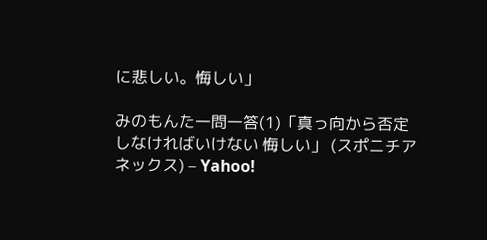に悲しい。悔しい」

みのもんた一問一答(1)「真っ向から否定しなければいけない 悔しい」 (スポニチアネックス) – Yahoo!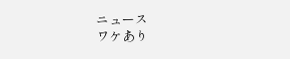ニュース
ワケあり